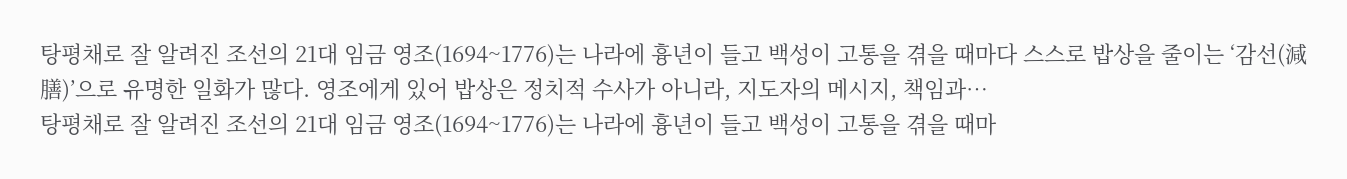탕평채로 잘 알려진 조선의 21대 임금 영조(1694~1776)는 나라에 흉년이 들고 백성이 고통을 겪을 때마다 스스로 밥상을 줄이는 ‘감선(減膳)’으로 유명한 일화가 많다. 영조에게 있어 밥상은 정치적 수사가 아니라, 지도자의 메시지, 책임과…
탕평채로 잘 알려진 조선의 21대 임금 영조(1694~1776)는 나라에 흉년이 들고 백성이 고통을 겪을 때마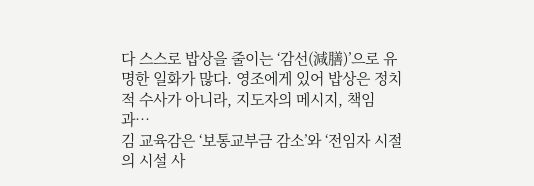다 스스로 밥상을 줄이는 ‘감선(減膳)’으로 유명한 일화가 많다. 영조에게 있어 밥상은 정치적 수사가 아니라, 지도자의 메시지, 책임과…
김 교육감은 ‘보통교부금 감소’와 ‘전임자 시절의 시설 사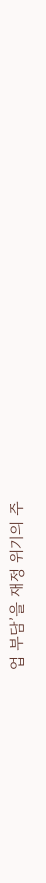업 부담’을 재정 위기의 주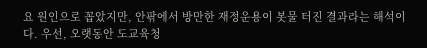요 원인으로 꼽았지만, 안팎에서 방만한 재정운용이 봇물 터진 결과라는 해석이다. 우선, 오랫동안 도교육청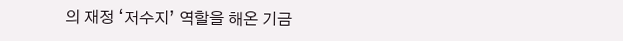의 재정 ‘저수지’ 역할을 해온 기금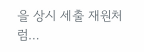을 상시 세출 재원처럼…